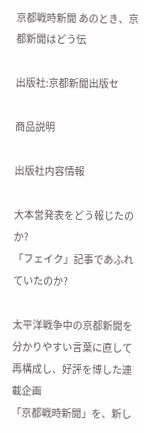京都戦時新聞 あのとき、京都新聞はどう伝

出版社:京都新聞出版セ

商品説明

出版社内容情報

大本営発表をどう報じたのか?
「フェイク」記事であふれていたのか?

太平洋戦争中の京都新聞を分かりやすい言葉に直して再構成し、好評を博した連載企画
「京都戦時新聞」を、新し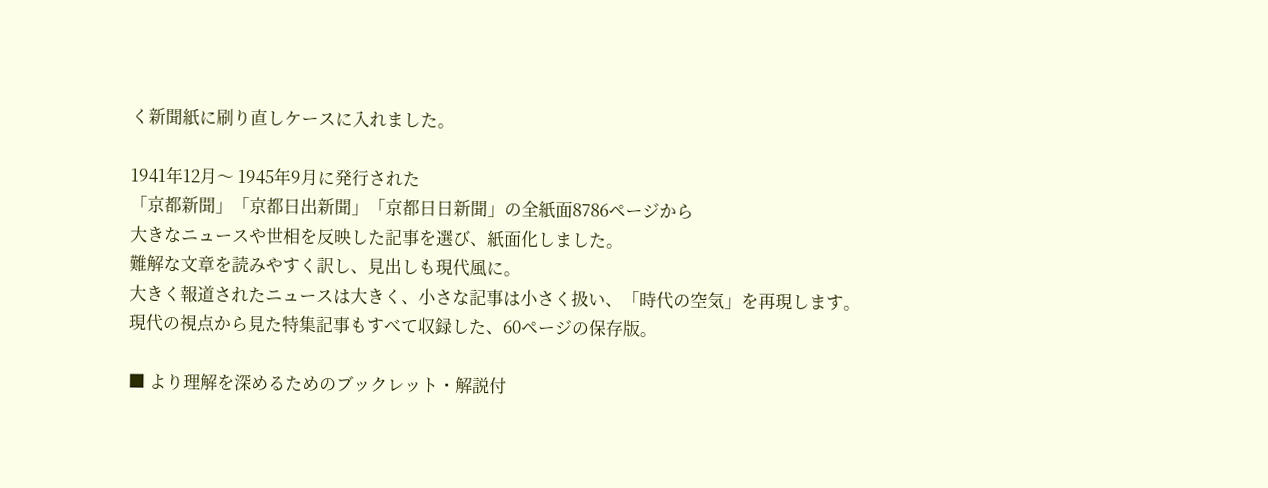く新聞紙に刷り直しケースに入れました。

1941年12月〜 1945年9月に発行された
「京都新聞」「京都日出新聞」「京都日日新聞」の全紙面8786ページから
大きなニュースや世相を反映した記事を選び、紙面化しました。
難解な文章を読みやすく訳し、見出しも現代風に。
大きく報道されたニュースは大きく、小さな記事は小さく扱い、「時代の空気」を再現します。
現代の視点から見た特集記事もすべて収録した、60ページの保存版。

■ より理解を深めるためのブックレット・解説付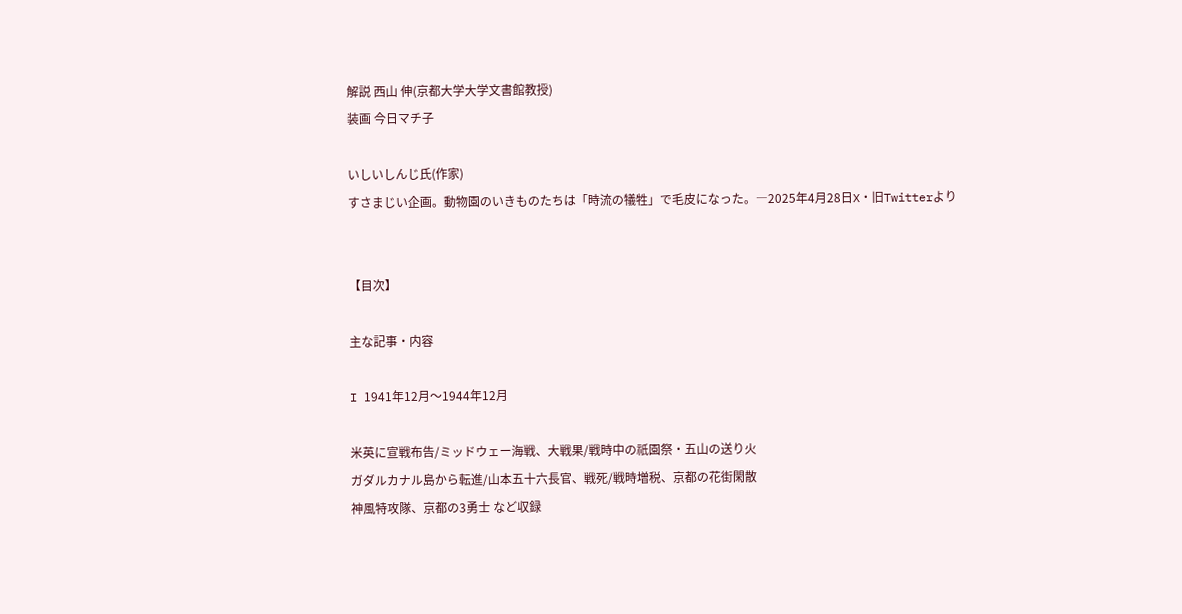解説 西山 伸(京都大学大学文書館教授)
装画 今日マチ子

いしいしんじ氏(作家)
すさまじい企画。動物園のいきものたちは「時流の犠牲」で毛皮になった。―2025年4月28日X・旧Twitterより


【目次】

主な記事・内容

I 1941年12月〜1944年12月

米英に宣戦布告/ミッドウェー海戦、大戦果/戦時中の祇園祭・五山の送り火
ガダルカナル島から転進/山本五十六長官、戦死/戦時増税、京都の花街閑散
神風特攻隊、京都の3勇士 など収録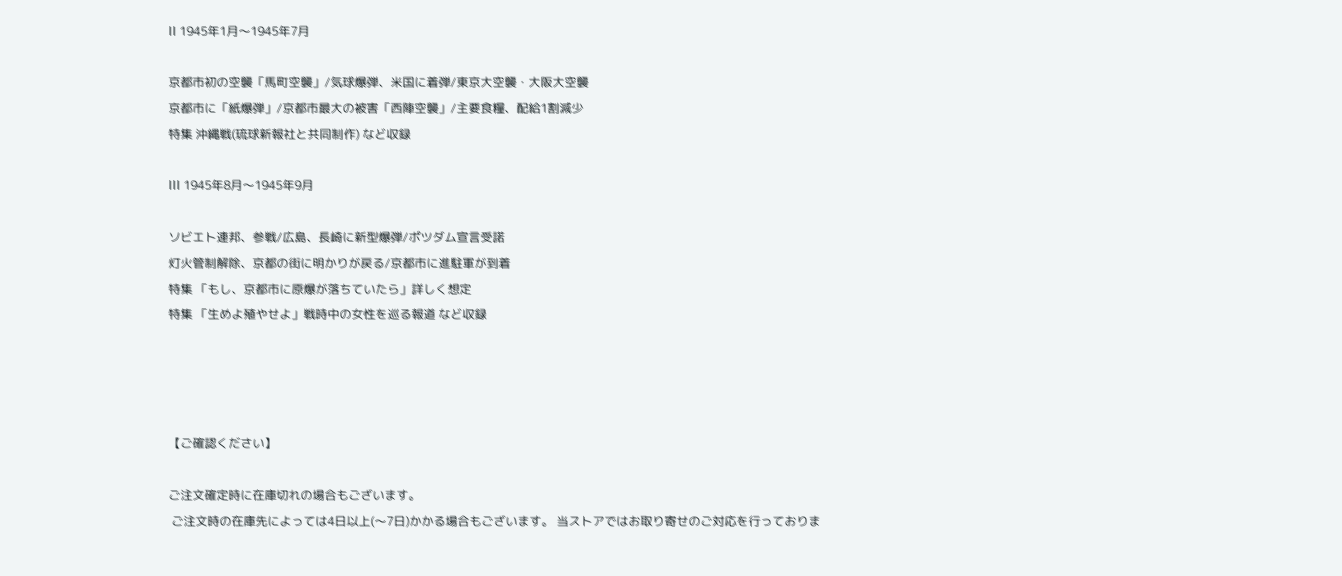II 1945年1月〜1945年7月

京都市初の空襲「馬町空襲」/気球爆弾、米国に着弾/東京大空襲・大阪大空襲
京都市に「紙爆弾」/京都市最大の被害「西陣空襲」/主要食糧、配給1割減少
特集 沖縄戦(琉球新報社と共同制作) など収録

III 1945年8月〜1945年9月

ソビエト連邦、参戦/広島、長崎に新型爆弾/ポツダム宣言受諾
灯火管制解除、京都の街に明かりが戻る/京都市に進駐軍が到着
特集 「もし、京都市に原爆が落ちていたら」詳しく想定
特集 「生めよ殖やせよ」戦時中の女性を巡る報道 など収録




【ご確認ください】

ご注文確定時に在庫切れの場合もございます。
 ご注文時の在庫先によっては4日以上(〜7日)かかる場合もございます。 当ストアではお取り寄せのご対応を行っておりま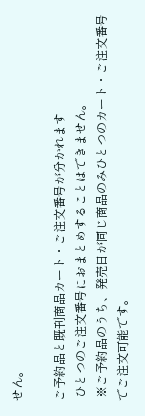せん。

ご予約品と既刊商品カート・ご注文番号が分かれます
 ひとつのご注文番号におまとめすることはできません。
 ※ご予約品のうち、発売日が同じ商品のみひとつのカート・ご注文番号でご注文可能です。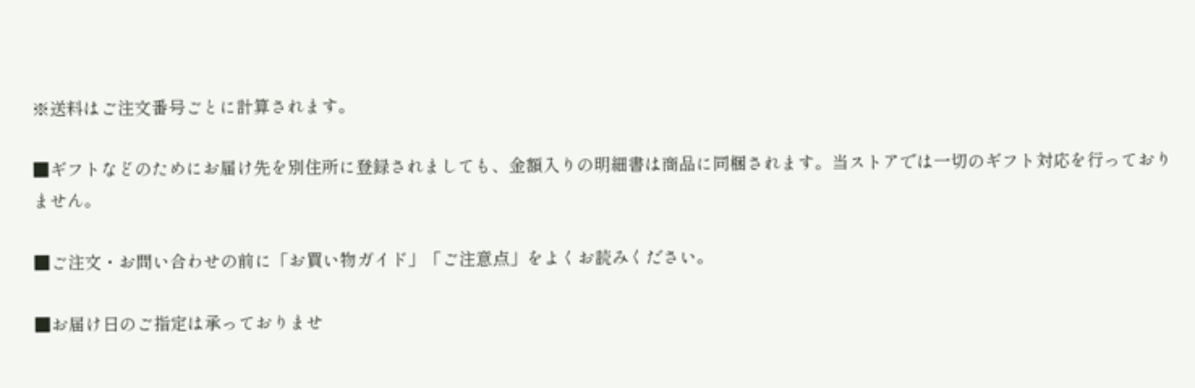※送料はご注文番号ごとに計算されます。

■ギフトなどのためにお届け先を別住所に登録されましても、金額入りの明細書は商品に同梱されます。当ストアでは一切のギフト対応を行っておりません。

■ご注文・お問い合わせの前に「お買い物ガイド」「ご注意点」をよくお読みください。

■お届け日のご指定は承っておりませ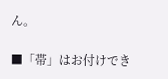ん。

■「帯」はお付けでき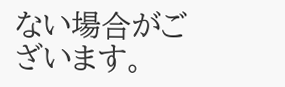ない場合がございます。